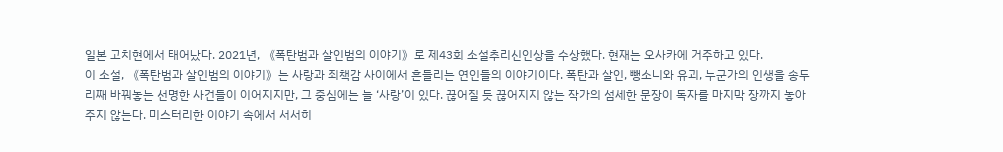일본 고치현에서 태어났다. 2021년, 《폭탄범과 살인범의 이야기》로 제43회 소설추리신인상을 수상했다. 현재는 오사카에 거주하고 있다.
이 소설, 《폭탄범과 살인범의 이야기》는 사랑과 죄책감 사이에서 흔들리는 연인들의 이야기이다. 폭탄과 살인, 뺑소니와 유괴, 누군가의 인생을 송두리째 바꿔놓는 선명한 사건들이 이어지지만, 그 중심에는 늘 ‘사랑’이 있다. 끊어질 듯 끊어지지 않는 작가의 섬세한 문장이 독자를 마지막 장까지 놓아주지 않는다. 미스터리한 이야기 속에서 서서히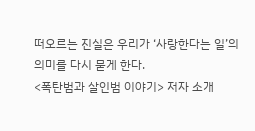떠오르는 진실은 우리가 ‘사랑한다는 일’의 의미를 다시 묻게 한다.
<폭탄범과 살인범 이야기> 저자 소개